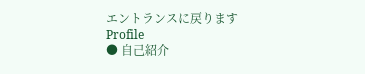エントランスに戻ります
Profile
● 自己紹介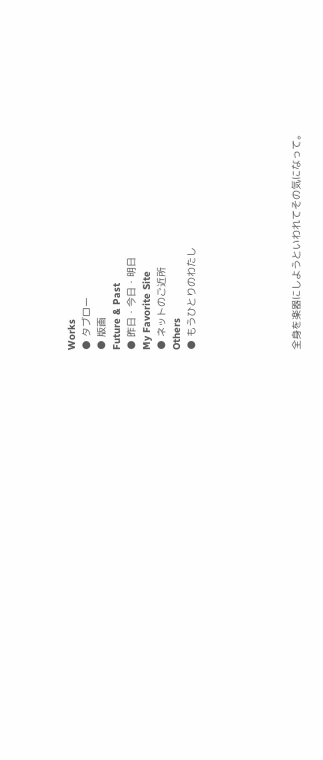Works
● タブロー
● 版画
Future & Past
● 昨日・今日・明日
My Favorite Site
● ネットのご近所
Others
● もうひとりのわたし






全身を楽器にしようといわれてその気になって。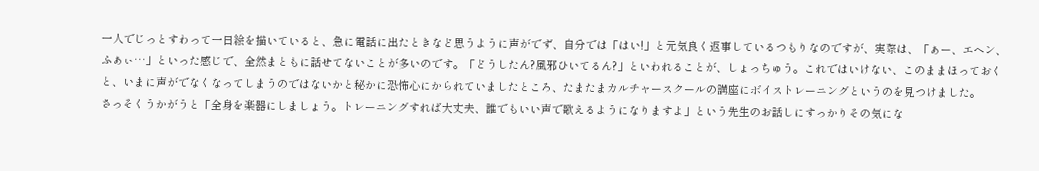一人でじっとすわって一日絵を描いていると、急に電話に出たときなど思うように声がでず、自分では「はい!」と元気良く返事しているつもりなのですが、実際は、「ぁー、エヘン、ふぁぃ…」といった感じで、全然まともに話せてないことが多いのです。「どうしたん?風邪ひいてるん?」といわれることが、しょっちゅう。これではいけない、このままほっておくと、いまに声がでなくなってしまうのではないかと秘かに恐怖心にかられていましたところ、たまたまカルチャースクールの講座にボイストレーニングというのを見つけました。
さっそくうかがうと「全身を楽器にしましょう。トレーニングすれば大丈夫、誰でもいい声で歌えるようになりますよ」という先生のお話しにすっかりその気にな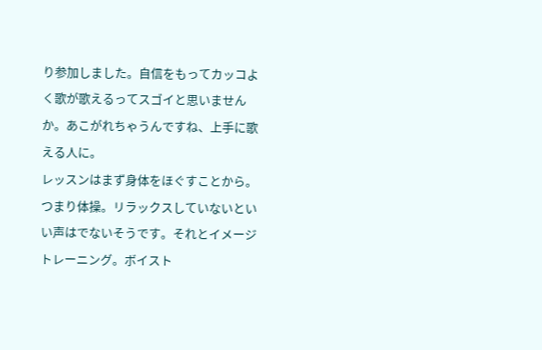り参加しました。自信をもってカッコよく歌が歌えるってスゴイと思いませんか。あこがれちゃうんですね、上手に歌える人に。
レッスンはまず身体をほぐすことから。つまり体操。リラックスしていないといい声はでないそうです。それとイメージトレーニング。ボイスト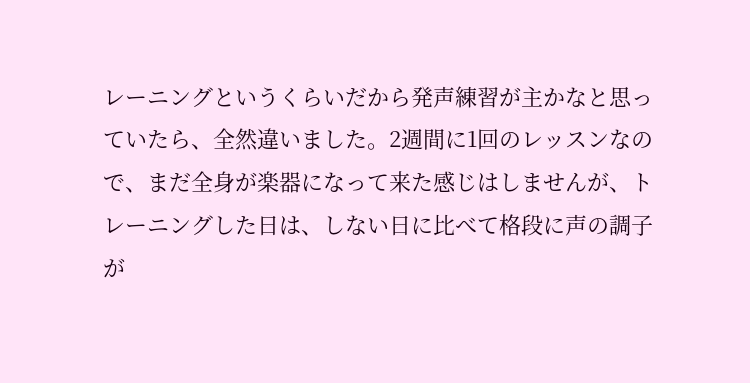レーニングというくらいだから発声練習が主かなと思っていたら、全然違いました。2週間に1回のレッスンなので、まだ全身が楽器になって来た感じはしませんが、トレーニングした日は、しない日に比べて格段に声の調子が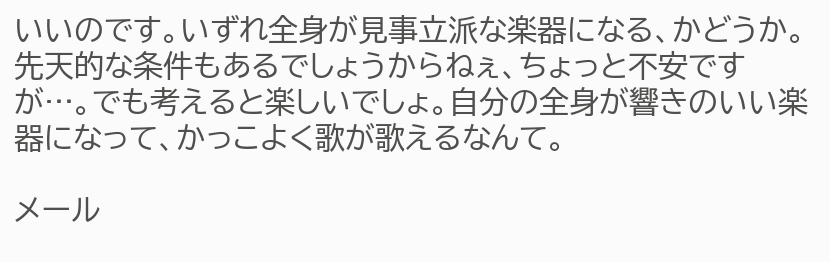いいのです。いずれ全身が見事立派な楽器になる、かどうか。先天的な条件もあるでしょうからねぇ、ちょっと不安ですが…。でも考えると楽しいでしょ。自分の全身が響きのいい楽器になって、かっこよく歌が歌えるなんて。

メール